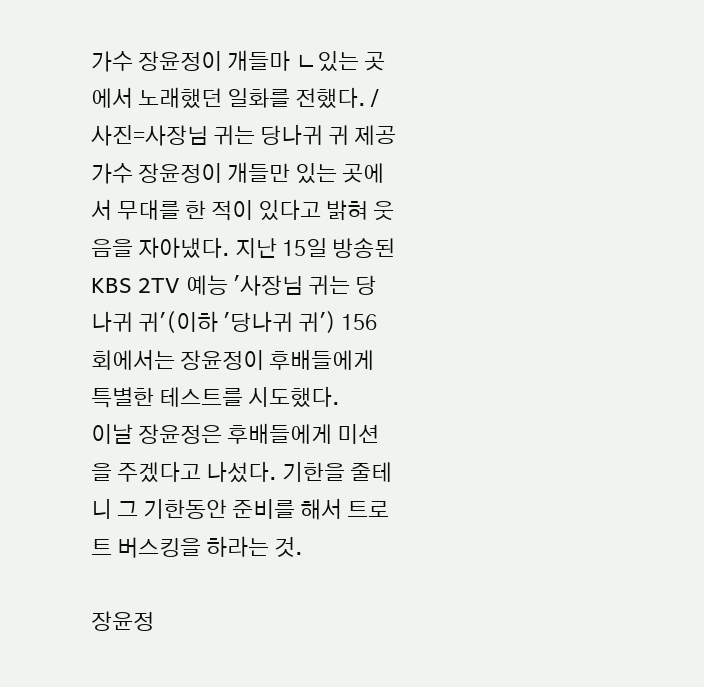가수 장윤정이 개들마 ㄴ있는 곳에서 노래했던 일화를 전했다. /사진=사장님 귀는 당나귀 귀 제공
가수 장윤정이 개들만 있는 곳에서 무대를 한 적이 있다고 밝혀 웃음을 자아냈다. 지난 15일 방송된 KBS 2TV 예능 '사장님 귀는 당나귀 귀'(이하 '당나귀 귀') 156회에서는 장윤정이 후배들에게 특별한 테스트를 시도했다.
이날 장윤정은 후배들에게 미션을 주겠다고 나섰다. 기한을 줄테니 그 기한동안 준비를 해서 트로트 버스킹을 하라는 것.

장윤정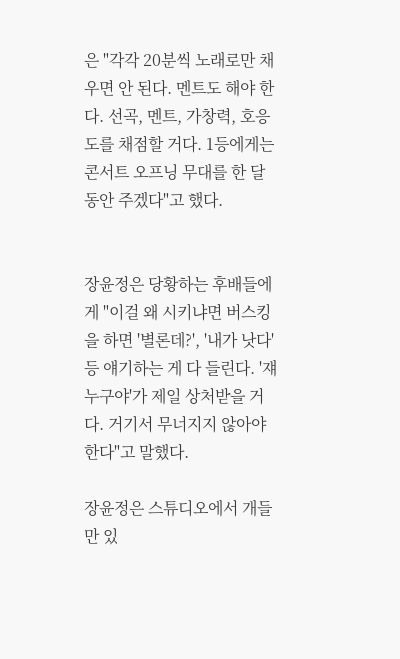은 "각각 20분씩 노래로만 채우면 안 된다. 멘트도 해야 한다. 선곡, 멘트, 가창력, 호응도를 채점할 거다. 1등에게는 콘서트 오프닝 무대를 한 달 동안 주겠다"고 했다.


장윤정은 당황하는 후배들에게 "이걸 왜 시키냐면 버스킹을 하면 '별론데?', '내가 낫다' 등 얘기하는 게 다 들린다. '쟤 누구야'가 제일 상처받을 거다. 거기서 무너지지 않아야 한다"고 말했다.

장윤정은 스튜디오에서 개들만 있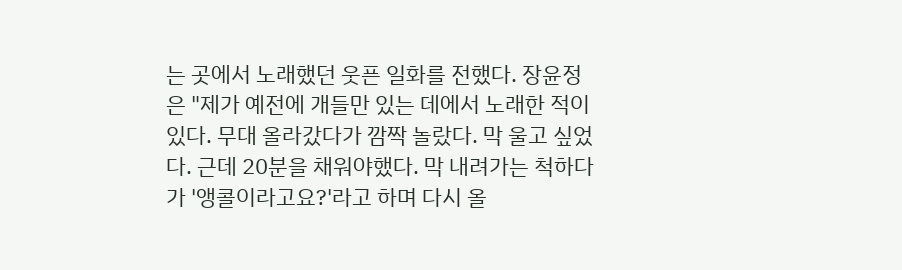는 곳에서 노래했던 웃픈 일화를 전했다. 장윤정은 "제가 예전에 개들만 있는 데에서 노래한 적이 있다. 무대 올라갔다가 깜짝 놀랐다. 막 울고 싶었다. 근데 20분을 채워야했다. 막 내려가는 척하다가 '앵콜이라고요?'라고 하며 다시 올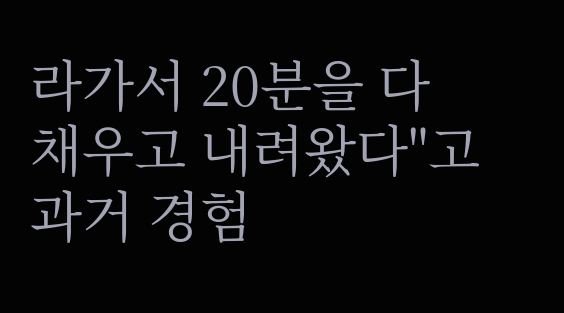라가서 20분을 다 채우고 내려왔다"고 과거 경험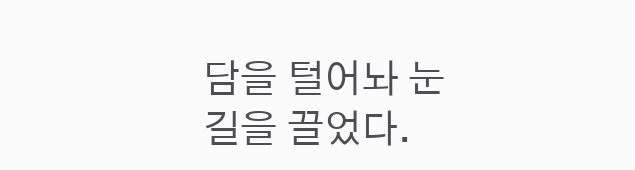담을 털어놔 눈길을 끌었다.